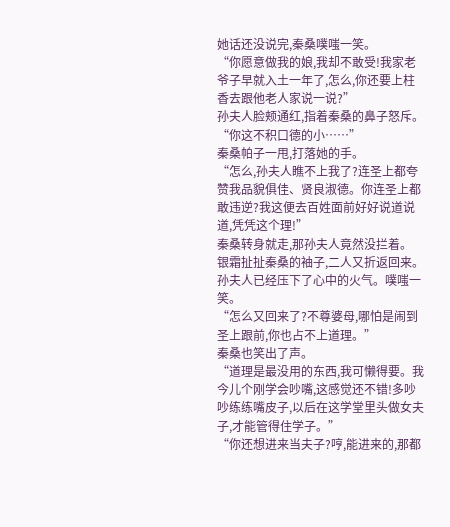她话还没说完,秦桑噗嗤一笑。
“你愿意做我的娘,我却不敢受!我家老爷子早就入土一年了,怎么,你还要上柱香去跟他老人家说一说?”
孙夫人脸颊通红,指着秦桑的鼻子怒斥。
“你这不积口德的小……”
秦桑帕子一甩,打落她的手。
“怎么,孙夫人瞧不上我了?连圣上都夸赞我品貌俱佳、贤良淑德。你连圣上都敢违逆?我这便去百姓面前好好说道说道,凭凭这个理!”
秦桑转身就走,那孙夫人竟然没拦着。
银霜扯扯秦桑的袖子,二人又折返回来。
孙夫人已经压下了心中的火气。噗嗤一笑。
“怎么又回来了?不尊婆母,哪怕是闹到圣上跟前,你也占不上道理。”
秦桑也笑出了声。
“道理是最没用的东西,我可懒得要。我今儿个刚学会吵嘴,这感觉还不错!多吵吵练练嘴皮子,以后在这学堂里头做女夫子,才能管得住学子。”
“你还想进来当夫子?哼,能进来的,那都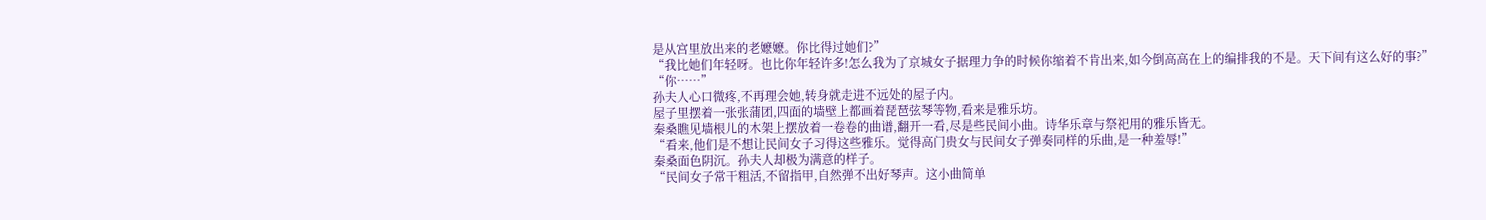是从宫里放出来的老嬷嬷。你比得过她们?”
“我比她们年轻呀。也比你年轻许多!怎么我为了京城女子据理力争的时候你缩着不肯出来,如今倒高高在上的编排我的不是。天下间有这么好的事?”
“你……”
孙夫人心口微疼,不再理会她,转身就走进不远处的屋子内。
屋子里摆着一张张蒲团,四面的墙壁上都画着琵琶弦琴等物,看来是雅乐坊。
秦桑瞧见墙根儿的木架上摆放着一卷卷的曲谱,翻开一看,尽是些民间小曲。诗华乐章与祭祀用的雅乐皆无。
“看来,他们是不想让民间女子习得这些雅乐。觉得高门贵女与民间女子弹奏同样的乐曲,是一种羞辱!”
秦桑面色阴沉。孙夫人却极为满意的样子。
“民间女子常干粗活,不留指甲,自然弹不出好琴声。这小曲简单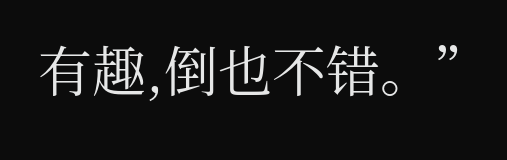有趣,倒也不错。”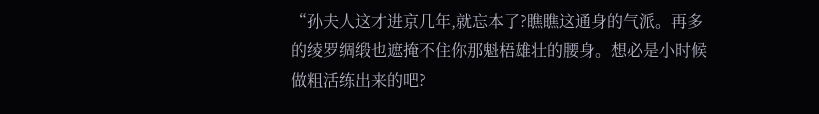“孙夫人这才进京几年,就忘本了?瞧瞧这通身的气派。再多的绫罗绸缎也遮掩不住你那魁梧雄壮的腰身。想必是小时候做粗活练出来的吧?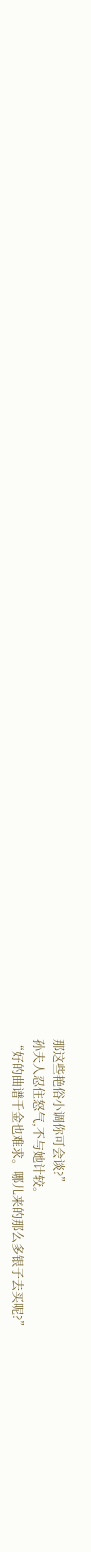那这些艳俗小调你可会谈?”
孙夫人忍住怒气,不与她计较。
“好的曲谱千金也难求。哪儿来的那么多银子去买呢?”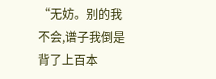“无妨。别的我不会,谱子我倒是背了上百本